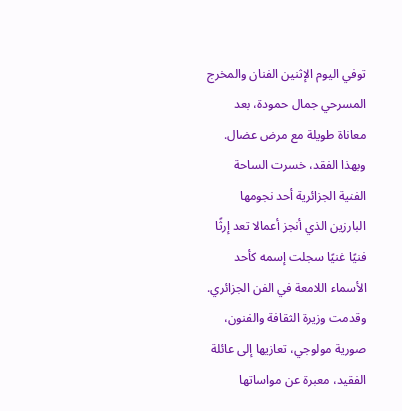توفي اليوم الإثنين الفنان والمخرج المسرحي جمال حمودة، بعد معاناة طويلة مع مرض عضال.
وبهذا الفقد، خسرت الساحة الفنية الجزائرية أحد نجومها البارزين الذي أنجز أعمالا تعد إرثًا فنيًا غنيًا سجلت إسمه كأحد الأسماء اللامعة في الفن الجزائري.
وقدمت وزيرة الثقافة والفنون، صورية مولوجي، تعازيها إلى عائلة الفقيد، معبرة عن مواساتها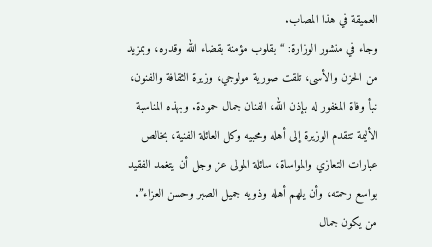العميقة في هذا المصاب.
وجاء في منشور الوزارة: “بقلوب مؤمنة بقضاء الله وقدره، وبمزيد من الحزن والأسى، تلقت صورية مولوجي، وزيرة الثقافة والفنون، نبأ وفاة المغفور له بإذن الله، الفنان جمال حمودة. وبهذه المناسبة الأليمة تتقدم الوزيرة إلى أهله ومحبيه وكل العائلة الفنية، بخالص عبارات التعازي والمواساة، سائلة المولى عز وجل أن يتغمد الفقيد بواسع رحمته، وأن يلهم أهله وذويه جميل الصبر وحسن العزاء”.
من يكون جمال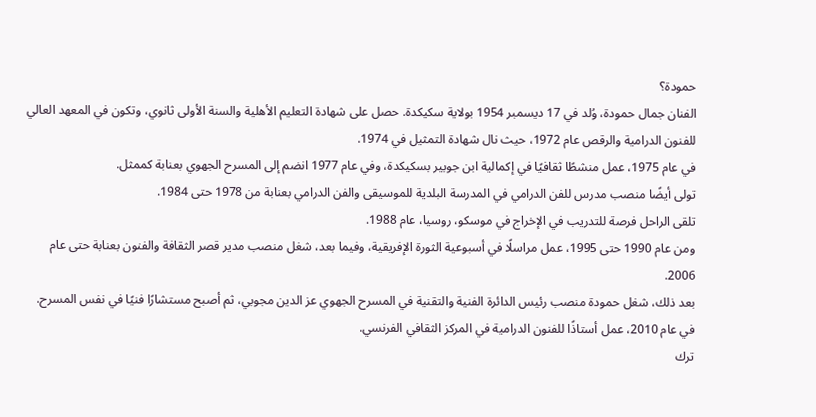حمودة؟
الفنان جمال حمودة، وُلد في 17 ديسمبر 1954 بولاية سكيكدة. حصل على شهادة التعليم الأهلية والسنة الأولى ثانوي، وتكون في المعهد العالي للفنون الدرامية والرقص عام 1972، حيث نال شهادة التمثيل في 1974.
في عام 1975، عمل منشطًا ثقافيًا في إكمالية ابن جوبير بسكيكدة، وفي عام 1977 انضم إلى المسرح الجهوي بعنابة كممثل.
تولى أيضًا منصب مدرس للفن الدرامي في المدرسة البلدية للموسيقى والفن الدرامي بعنابة من 1978 حتى 1984.
تلقى الراحل فرصة للتدريب في الإخراج في موسكو، روسيا، عام 1988.
ومن عام 1990 حتى 1995، عمل مراسلًا في أسبوعية الثورة الإفريقية، وفيما بعد، شغل منصب مدير قصر الثقافة والفنون بعنابة حتى عام 2006.
بعد ذلك، شغل حمودة منصب رئيس الدائرة الفنية والتقنية في المسرح الجهوي عز الدين مجوبي، ثم أصبح مستشارًا فنيًا في نفس المسرح.
في عام 2010، عمل أستاذًا للفنون الدرامية في المركز الثقافي الفرنسي.
ترك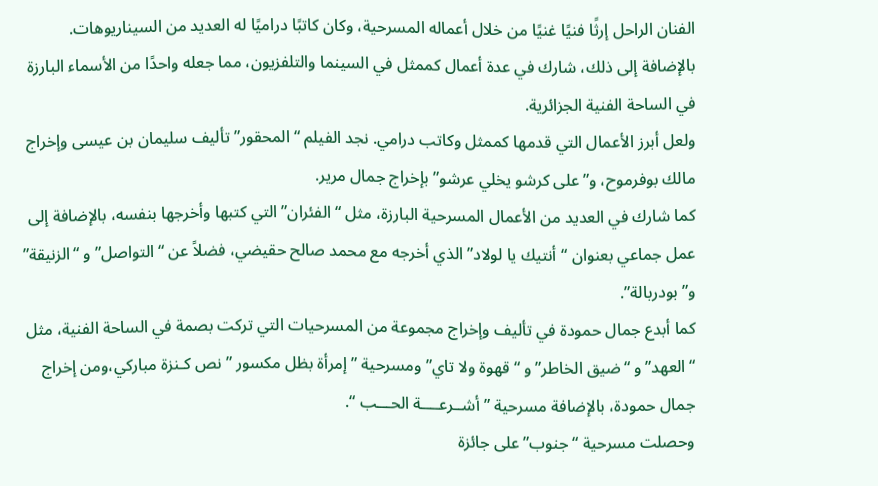الفنان الراحل إرثًا فنيًا غنيًا من خلال أعماله المسرحية، وكان كاتبًا دراميًا له العديد من السيناريوهات.
بالإضافة إلى ذلك، شارك في عدة أعمال كممثل في السينما والتلفزيون، مما جعله واحدًا من الأسماء البارزة في الساحة الفنية الجزائرية.
ولعل أبرز الأعمال التي قدمها كممثل وكاتب درامي. نجد الفيلم “المحقور” تأليف سليمان بن عيسى وإخراج مالك بوفرموح، و”على كرشو يخلي عرشو” بإخراج جمال مرير.
كما شارك في العديد من الأعمال المسرحية البارزة، مثل “الفئران” التي كتبها وأخرجها بنفسه، بالإضافة إلى عمل جماعي بعنوان “أنتيك يا لولاد” الذي أخرجه مع محمد صالح حقيضي، فضلاً عن “التواصل” و “الزنيقة” و”بودربالة”.
كما أبدع جمال حمودة في تأليف وإخراج مجموعة من المسرحيات التي تركت بصمة في الساحة الفنية، مثل “العهد” و “ضيق الخاطر” و “قهوة ولا تاي” ومسرحية ” إمرأة بظل مكسور ” نص كـنزة مباركي،ومن إخراج جمال حمودة، بالإضافة مسرحية ” أشــرعــــة الحـــب “.
وحصلت مسرحية “جنوب” على جائزة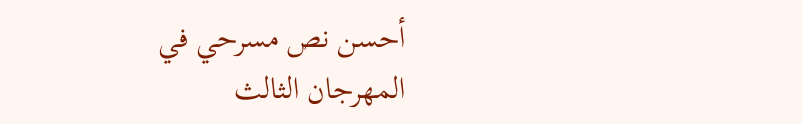أحسن نص مسرحي في المهرجان الثالث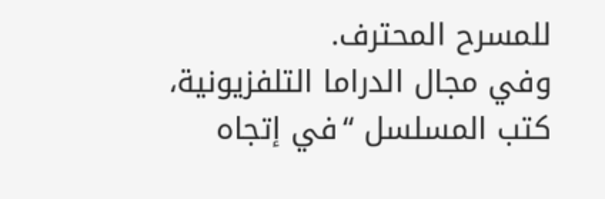للمسرح المحترف.
وفي مجال الدراما التلفزيونية، كتب المسلسل “في إتجاه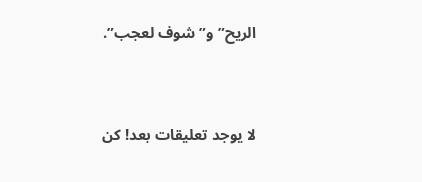الريح” و”شوف لعجب”.



لا يوجد تعليقات بعد! كن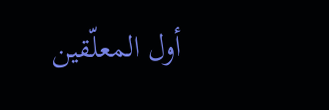أول المعلّقين